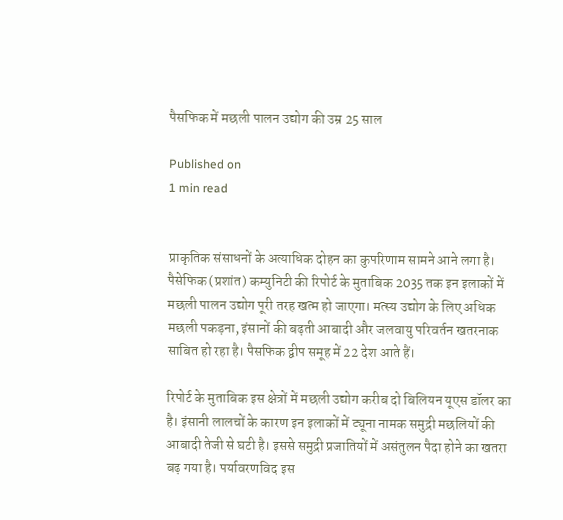पैसफिक में मछली पालन उद्योग की उम्र 25 साल

Published on
1 min read


प्राकृतिक संसाधनों के अत्याधिक दोहन का कुपरिणाम सामने आने लगा है। पैसेफिक (प्रशांत) कम्युनिटी की रिपोर्ट के मुताबिक 2035 तक इन इलाकों में मछली पालन उद्योग पूरी तरह खत्म हो जाएगा। मत्स्य उद्योग के लिए अधिक मछली पकड़ना, इंसानों की बढ़ती आबादी और जलवायु परिवर्तन खतरनाक साबित हो रहा है। पैसफिक द्वीप समूह में 22 देश आते हैं।

रिपोर्ट के मुताबिक इस क्षेत्रों में मछली उद्योग करीब दो बिलियन यूएस डॉलर का है। इंसानी लालचों के कारण इन इलाकों में ट्यूना नामक समुद्री मछलियों की आबादी तेजी से घटी है। इससे समुद्री प्रजातियों में असंतुलन पैदा होने का खतरा बढ़ गया है। पर्यावरणविद इस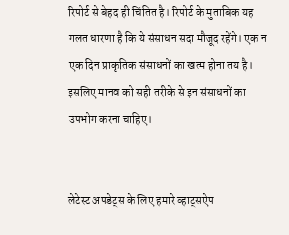रिपोर्ट से बेहद ही चिंतित है। रिपोर्ट के मुताबिक यह गलत धारणा है कि ये संसाधन सदा मौजूद रहेंगे। एक न एक दिन प्राकृतिक संसाधनों का खत्म होना तय है। इसलिए मानव को सही तरीके से इन संसाधनों का उपभोग करना चाहिए।


लेटेस्ट अपडेट्स के लिए हमारे व्हाट्सऐप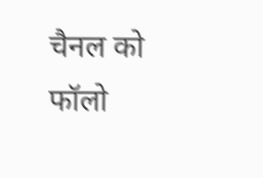चैनल को फॉलो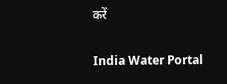करें

India Water Portal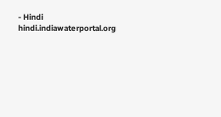- Hindi
hindi.indiawaterportal.org